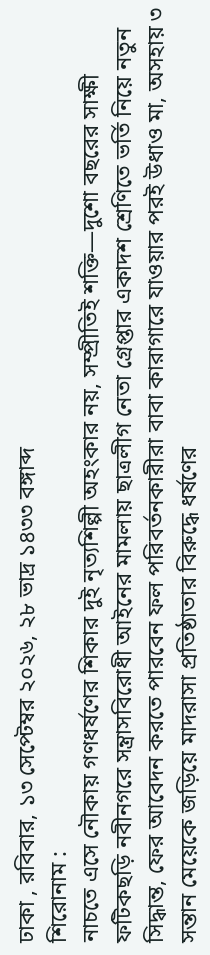ঢাকা , রবিবার, ১৩ সেপ্টেম্বর ২০২৬, ২৮ ভাদ্র ১৪৩৩ বঙ্গাব্দ
শিরোনাম :
নাচতে এসে নৌকায় গণধর্ষণের শিকার দুই নৃত্যশিল্পী অহংকার নয়, সম্প্রীতিই শক্তি—দুশো বছরের সাক্ষী ফটিকছড়ি নবীনগরে সন্ত্রাসবিরোধী আইনের মামলায় ছাত্রলীগ নেতা গ্রেপ্তার একাদশ শ্রেণিতে ভর্তি নিয়ে নতুন সিদ্ধান্ত, ফের আবেদন করতে পারবেন ফল পরিবর্তনকারীরা বাবা কারাগারে যাওয়ার পরই উধাও মা, অসহায় ৩ সন্তান মেয়েকে জড়িয়ে মাদরাসা প্রতিষ্ঠাতার বিরুদ্ধে ধর্ষণের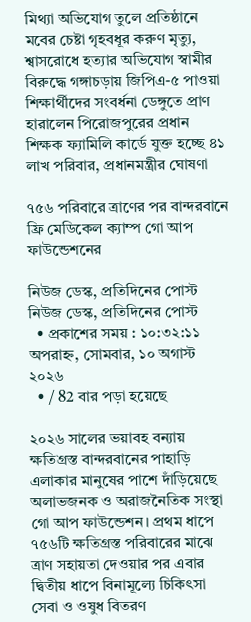মিথ্যা অভিযোগ তুলে প্রতিষ্ঠানে মবের চেষ্টা গৃহবধূর করুণ মৃত্যু, শ্বাসরোধে হত্যার অভিযোগ স্বামীর বিরুদ্ধে গঙ্গাচড়ায় জিপিএ-৫ পাওয়া শিক্ষার্থীদের সংবর্ধনা ডেঙ্গুতে প্রাণ হারালেন পিরোজপুরের প্রধান শিক্ষক ফ্যামিলি কার্ডে যুক্ত হচ্ছে ৪১ লাখ পরিবার, প্রধানমন্ত্রীর ঘোষণা

৭৫৬ পরিবারে ত্রাণের পর বান্দরবানে ফ্রি মেডিকেল ক্যাম্প গো আপ ফাউন্ডেশনের

নিউজ ডেস্ক, প্রতিদিনের পোস্ট
নিউজ ডেস্ক, প্রতিদিনের পোস্ট
  • প্রকাশের সময় : ১০:৩২:১১ অপরাহ্ন, সোমবার, ১০ অগাস্ট ২০২৬
  • / 82 বার পড়া হয়েছে

২০২৬ সালের ভয়াবহ বন্যায় ক্ষতিগ্রস্ত বান্দরবানের পাহাড়ি এলাকার মানুষের পাশে দাঁড়িয়েছে অলাভজনক ও অরাজনৈতিক সংস্থা গো আপ ফাউন্ডেশন। প্রথম ধাপে ৭৫৬টি ক্ষতিগ্রস্ত পরিবারের মাঝে ত্রাণ সহায়তা দেওয়ার পর এবার দ্বিতীয় ধাপে বিনামূল্যে চিকিৎসা সেবা ও ওষুধ বিতরণ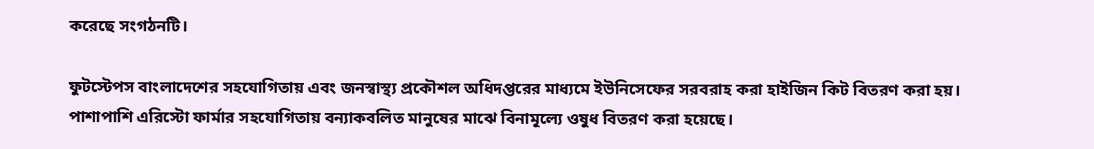করেছে সংগঠনটি।

ফুটস্টেপস বাংলাদেশের সহযোগিতায় এবং জনস্বাস্থ্য প্রকৌশল অধিদপ্তরের মাধ্যমে ইউনিসেফের সরবরাহ করা হাইজিন কিট বিতরণ করা হয়। পাশাপাশি এরিস্টো ফার্মার সহযোগিতায় বন্যাকবলিত মানুষের মাঝে বিনামূল্যে ওষুধ বিতরণ করা হয়েছে।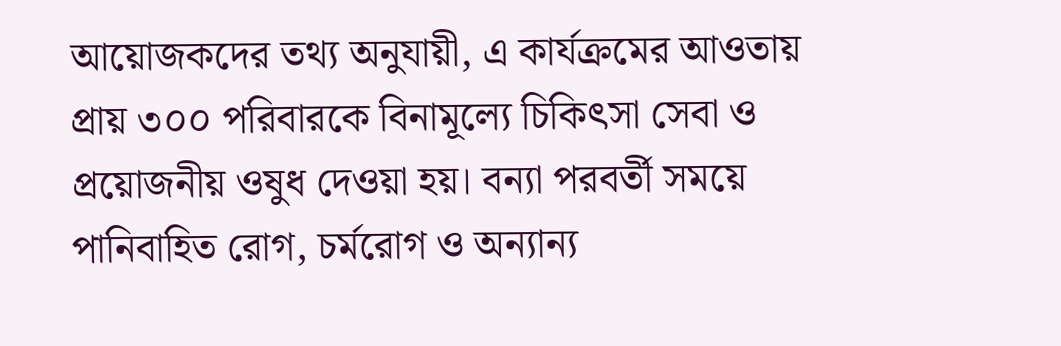আয়োজকদের তথ্য অনুযায়ী, এ কার্যক্রমের আওতায় প্রায় ৩০০ পরিবারকে বিনামূল্যে চিকিৎসা সেবা ও প্রয়োজনীয় ওষুধ দেওয়া হয়। বন্যা পরবর্তী সময়ে পানিবাহিত রোগ, চর্মরোগ ও অন্যান্য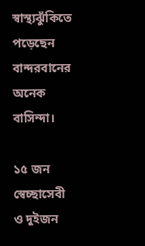স্বাস্থ্যঝুঁকিতে পড়েছেন বান্দরবানের অনেক বাসিন্দা।

১৫ জন স্বেচ্ছাসেবী ও দুইজন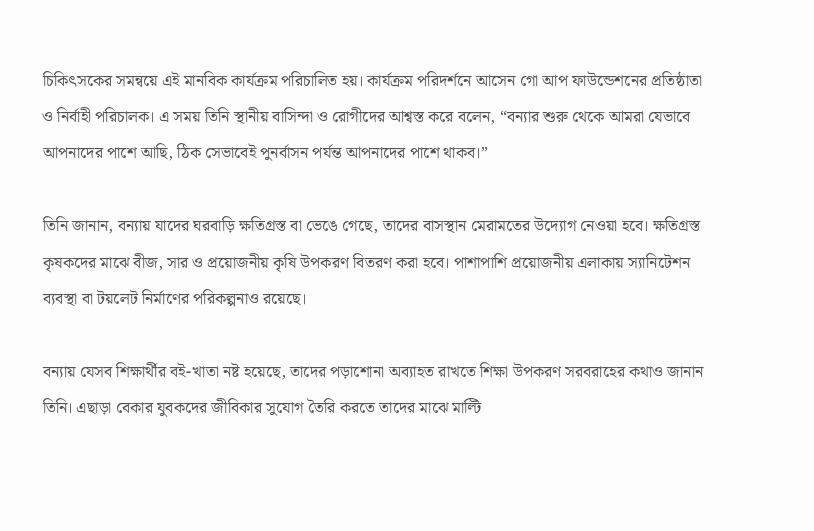চিকিৎসকের সমন্বয়ে এই মানবিক কার্যক্রম পরিচালিত হয়। কার্যক্রম পরিদর্শনে আসেন গো আপ ফাউন্ডেশনের প্রতিষ্ঠাতা ও নির্বাহী পরিচালক। এ সময় তিনি স্থানীয় বাসিন্দা ও রোগীদের আশ্বস্ত করে বলেন, “বন্যার শুরু থেকে আমরা যেভাবে আপনাদের পাশে আছি, ঠিক সেভাবেই পুনর্বাসন পর্যন্ত আপনাদের পাশে থাকব।”

তিনি জানান, বন্যায় যাদের ঘরবাড়ি ক্ষতিগ্রস্ত বা ভেঙে গেছে, তাদের বাসস্থান মেরামতের উদ্যোগ নেওয়া হবে। ক্ষতিগ্রস্ত কৃষকদের মাঝে বীজ, সার ও প্রয়োজনীয় কৃষি উপকরণ বিতরণ করা হবে। পাশাপাশি প্রয়োজনীয় এলাকায় স্যানিটেশন ব্যবস্থা বা টয়লেট নির্মাণের পরিকল্পনাও রয়েছে।

বন্যায় যেসব শিক্ষার্থীর বই-খাতা নষ্ট হয়েছে, তাদের পড়াশোনা অব্যাহত রাখতে শিক্ষা উপকরণ সরবরাহের কথাও জানান তিনি। এছাড়া বেকার যুবকদের জীবিকার সুযোগ তৈরি করতে তাদের মাঝে মাল্টি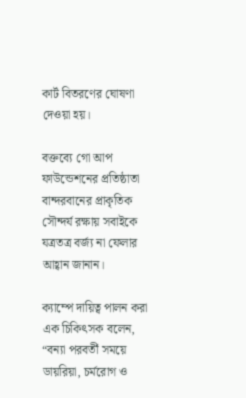কার্ট বিতরণের ঘোষণা দেওয়া হয়।

বক্তব্যে গো আপ ফাউন্ডেশনের প্রতিষ্ঠাতা বান্দরবানের প্রাকৃতিক সৌন্দর্য রক্ষায় সবাইকে যত্রতত্র বর্জ্য না ফেলার আহ্বান জানান।

ক্যাম্পে দায়িত্ব পালন করা এক চিকিৎসক বলেন, “বন্যা পরবর্তী সময়ে ডায়রিয়া, চর্মরোগ ও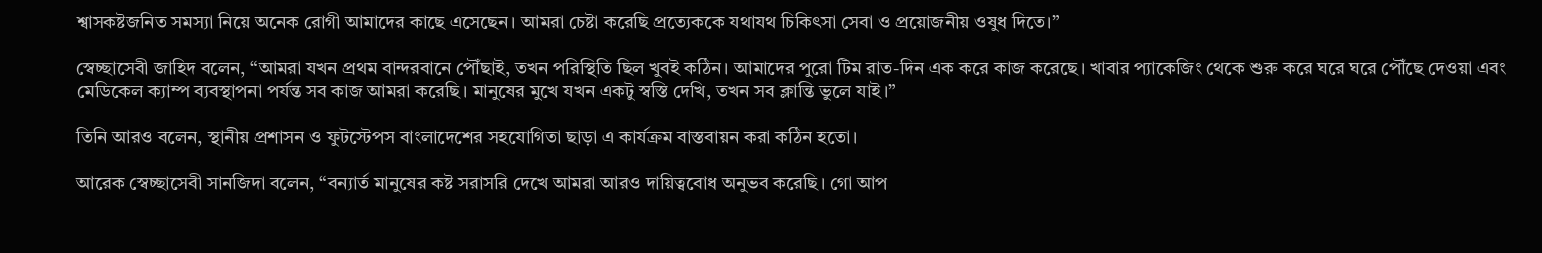শ্বাসকষ্টজনিত সমস্যা নিয়ে অনেক রোগী আমাদের কাছে এসেছেন। আমরা চেষ্টা করেছি প্রত্যেককে যথাযথ চিকিৎসা সেবা ও প্রয়োজনীয় ওষুধ দিতে।”

স্বেচ্ছাসেবী জাহিদ বলেন, “আমরা যখন প্রথম বান্দরবানে পৌঁছাই, তখন পরিস্থিতি ছিল খুবই কঠিন। আমাদের পুরো টিম রাত-দিন এক করে কাজ করেছে। খাবার প্যাকেজিং থেকে শুরু করে ঘরে ঘরে পৌঁছে দেওয়া এবং মেডিকেল ক্যাম্প ব্যবস্থাপনা পর্যন্ত সব কাজ আমরা করেছি। মানুষের মুখে যখন একটু স্বস্তি দেখি, তখন সব ক্লান্তি ভুলে যাই।”

তিনি আরও বলেন, স্থানীয় প্রশাসন ও ফুটস্টেপস বাংলাদেশের সহযোগিতা ছাড়া এ কার্যক্রম বাস্তবায়ন করা কঠিন হতো।

আরেক স্বেচ্ছাসেবী সানজিদা বলেন, “বন্যার্ত মানুষের কষ্ট সরাসরি দেখে আমরা আরও দায়িত্ববোধ অনুভব করেছি। গো আপ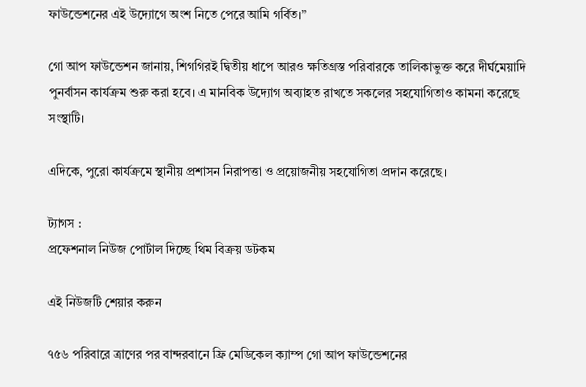ফাউন্ডেশনের এই উদ্যোগে অংশ নিতে পেরে আমি গর্বিত।”

গো আপ ফাউন্ডেশন জানায়, শিগগিরই দ্বিতীয় ধাপে আরও ক্ষতিগ্রস্ত পরিবারকে তালিকাভুক্ত করে দীর্ঘমেয়াদি পুনর্বাসন কার্যক্রম শুরু করা হবে। এ মানবিক উদ্যোগ অব্যাহত রাখতে সকলের সহযোগিতাও কামনা করেছে সংস্থাটি।

এদিকে, পুরো কার্যক্রমে স্থানীয় প্রশাসন নিরাপত্তা ও প্রয়োজনীয় সহযোগিতা প্রদান করেছে।

ট্যাগস :
প্রফেশনাল নিউজ পোর্টাল দিচ্ছে থিম বিক্রয় ডটকম

এই নিউজটি শেয়ার করুন

৭৫৬ পরিবারে ত্রাণের পর বান্দরবানে ফ্রি মেডিকেল ক্যাম্প গো আপ ফাউন্ডেশনের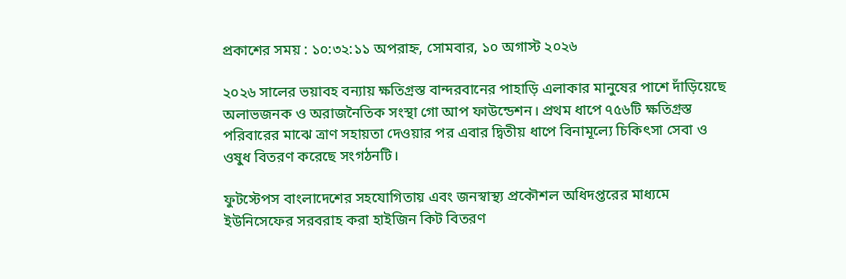প্রকাশের সময় : ১০:৩২:১১ অপরাহ্ন, সোমবার, ১০ অগাস্ট ২০২৬

২০২৬ সালের ভয়াবহ বন্যায় ক্ষতিগ্রস্ত বান্দরবানের পাহাড়ি এলাকার মানুষের পাশে দাঁড়িয়েছে অলাভজনক ও অরাজনৈতিক সংস্থা গো আপ ফাউন্ডেশন। প্রথম ধাপে ৭৫৬টি ক্ষতিগ্রস্ত পরিবারের মাঝে ত্রাণ সহায়তা দেওয়ার পর এবার দ্বিতীয় ধাপে বিনামূল্যে চিকিৎসা সেবা ও ওষুধ বিতরণ করেছে সংগঠনটি।

ফুটস্টেপস বাংলাদেশের সহযোগিতায় এবং জনস্বাস্থ্য প্রকৌশল অধিদপ্তরের মাধ্যমে ইউনিসেফের সরবরাহ করা হাইজিন কিট বিতরণ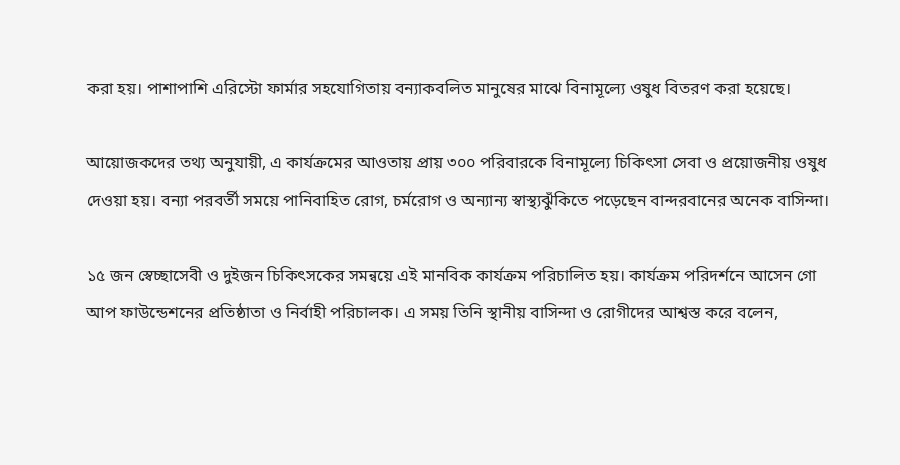করা হয়। পাশাপাশি এরিস্টো ফার্মার সহযোগিতায় বন্যাকবলিত মানুষের মাঝে বিনামূল্যে ওষুধ বিতরণ করা হয়েছে।

আয়োজকদের তথ্য অনুযায়ী, এ কার্যক্রমের আওতায় প্রায় ৩০০ পরিবারকে বিনামূল্যে চিকিৎসা সেবা ও প্রয়োজনীয় ওষুধ দেওয়া হয়। বন্যা পরবর্তী সময়ে পানিবাহিত রোগ, চর্মরোগ ও অন্যান্য স্বাস্থ্যঝুঁকিতে পড়েছেন বান্দরবানের অনেক বাসিন্দা।

১৫ জন স্বেচ্ছাসেবী ও দুইজন চিকিৎসকের সমন্বয়ে এই মানবিক কার্যক্রম পরিচালিত হয়। কার্যক্রম পরিদর্শনে আসেন গো আপ ফাউন্ডেশনের প্রতিষ্ঠাতা ও নির্বাহী পরিচালক। এ সময় তিনি স্থানীয় বাসিন্দা ও রোগীদের আশ্বস্ত করে বলেন,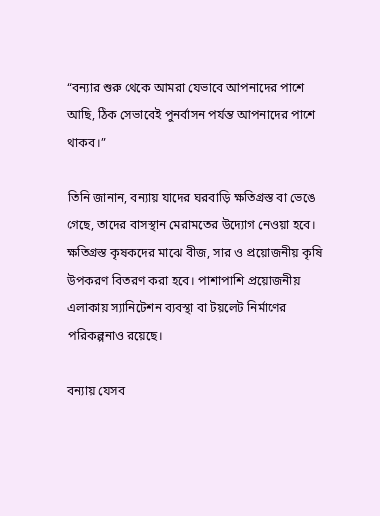“বন্যার শুরু থেকে আমরা যেভাবে আপনাদের পাশে আছি, ঠিক সেভাবেই পুনর্বাসন পর্যন্ত আপনাদের পাশে থাকব।”

তিনি জানান, বন্যায় যাদের ঘরবাড়ি ক্ষতিগ্রস্ত বা ভেঙে গেছে, তাদের বাসস্থান মেরামতের উদ্যোগ নেওয়া হবে। ক্ষতিগ্রস্ত কৃষকদের মাঝে বীজ, সার ও প্রয়োজনীয় কৃষি উপকরণ বিতরণ করা হবে। পাশাপাশি প্রয়োজনীয় এলাকায় স্যানিটেশন ব্যবস্থা বা টয়লেট নির্মাণের পরিকল্পনাও রয়েছে।

বন্যায় যেসব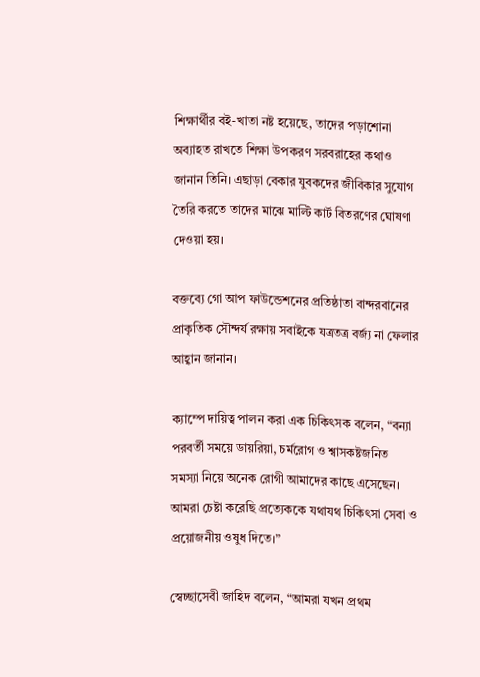শিক্ষার্থীর বই-খাতা নষ্ট হয়েছে, তাদের পড়াশোনা অব্যাহত রাখতে শিক্ষা উপকরণ সরবরাহের কথাও জানান তিনি। এছাড়া বেকার যুবকদের জীবিকার সুযোগ তৈরি করতে তাদের মাঝে মাল্টি কার্ট বিতরণের ঘোষণা দেওয়া হয়।

বক্তব্যে গো আপ ফাউন্ডেশনের প্রতিষ্ঠাতা বান্দরবানের প্রাকৃতিক সৌন্দর্য রক্ষায় সবাইকে যত্রতত্র বর্জ্য না ফেলার আহ্বান জানান।

ক্যাম্পে দায়িত্ব পালন করা এক চিকিৎসক বলেন, “বন্যা পরবর্তী সময়ে ডায়রিয়া, চর্মরোগ ও শ্বাসকষ্টজনিত সমস্যা নিয়ে অনেক রোগী আমাদের কাছে এসেছেন। আমরা চেষ্টা করেছি প্রত্যেককে যথাযথ চিকিৎসা সেবা ও প্রয়োজনীয় ওষুধ দিতে।”

স্বেচ্ছাসেবী জাহিদ বলেন, “আমরা যখন প্রথম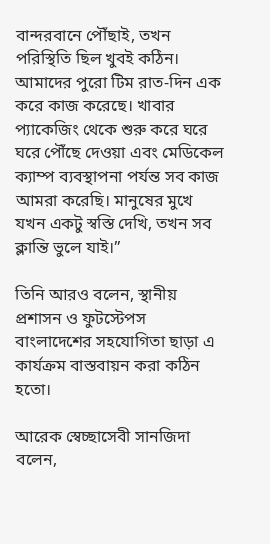বান্দরবানে পৌঁছাই, তখন পরিস্থিতি ছিল খুবই কঠিন। আমাদের পুরো টিম রাত-দিন এক করে কাজ করেছে। খাবার প্যাকেজিং থেকে শুরু করে ঘরে ঘরে পৌঁছে দেওয়া এবং মেডিকেল ক্যাম্প ব্যবস্থাপনা পর্যন্ত সব কাজ আমরা করেছি। মানুষের মুখে যখন একটু স্বস্তি দেখি, তখন সব ক্লান্তি ভুলে যাই।”

তিনি আরও বলেন, স্থানীয় প্রশাসন ও ফুটস্টেপস বাংলাদেশের সহযোগিতা ছাড়া এ কার্যক্রম বাস্তবায়ন করা কঠিন হতো।

আরেক স্বেচ্ছাসেবী সানজিদা বলেন,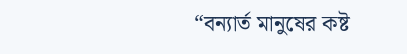“বন্যার্ত মানুষের কষ্ট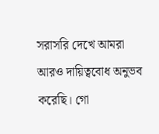সরাসরি দেখে আমরা আরও দায়িত্ববোধ অনুভব করেছি। গো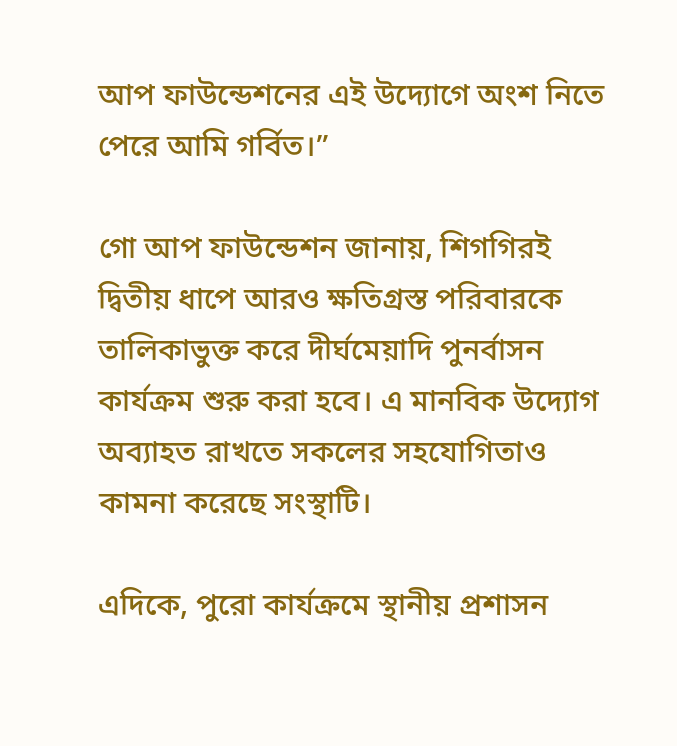আপ ফাউন্ডেশনের এই উদ্যোগে অংশ নিতে পেরে আমি গর্বিত।”

গো আপ ফাউন্ডেশন জানায়, শিগগিরই দ্বিতীয় ধাপে আরও ক্ষতিগ্রস্ত পরিবারকে তালিকাভুক্ত করে দীর্ঘমেয়াদি পুনর্বাসন কার্যক্রম শুরু করা হবে। এ মানবিক উদ্যোগ অব্যাহত রাখতে সকলের সহযোগিতাও কামনা করেছে সংস্থাটি।

এদিকে, পুরো কার্যক্রমে স্থানীয় প্রশাসন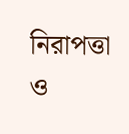নিরাপত্তা ও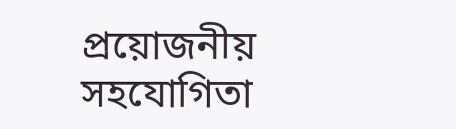প্রয়োজনীয় সহযোগিতা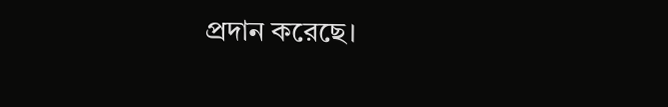প্রদান করেছে।